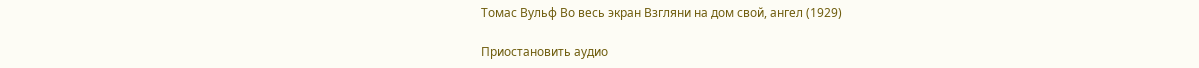Томас Вульф Во весь экран Взгляни на дом свой, ангел (1929)

Приостановить аудио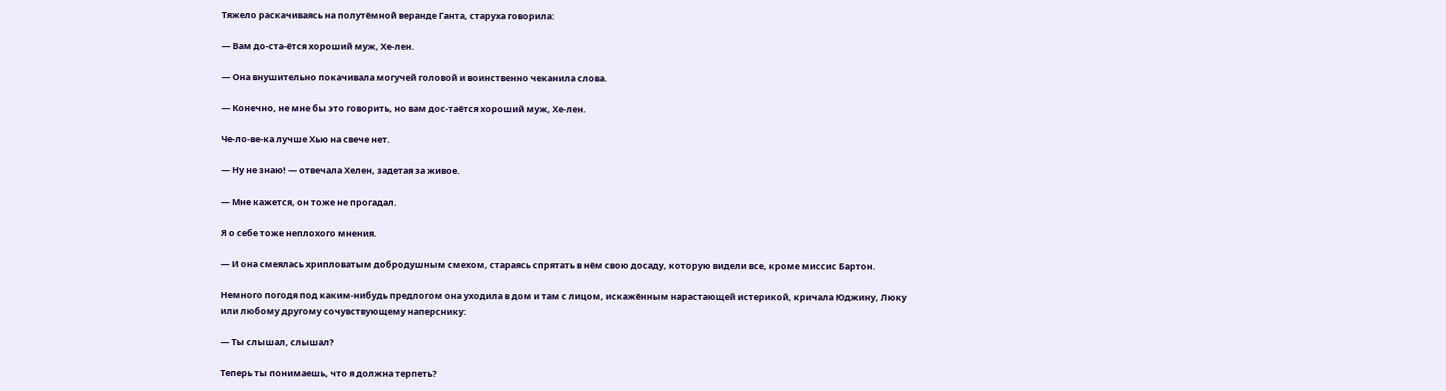Тяжело раскачиваясь на полутёмной веранде Ганта, старуха говорила:

— Вам до-ста-ётся хороший муж, Хе-лен.

— Она внушительно покачивала могучей головой и воинственно чеканила слова.

— Конечно, не мне бы это говорить, но вам дос-таётся хороший муж, Хе-лен.

Че-ло-ве-ка лучше Хью на свече нет.

— Ну не знаю! — отвечала Хелен, задетая за живое.

— Мне кажется, он тоже не прогадал.

Я о себе тоже неплохого мнения.

— И она смеялась хрипловатым добродушным смехом, стараясь спрятать в нём свою досаду, которую видели все, кроме миссис Бартон.

Немного погодя под каким-нибудь предлогом она уходила в дом и там с лицом, искажённым нарастающей истерикой, кричала Юджину, Люку или любому другому сочувствующему наперснику:

— Ты слышал, слышал?

Теперь ты понимаешь, что я должна терпеть?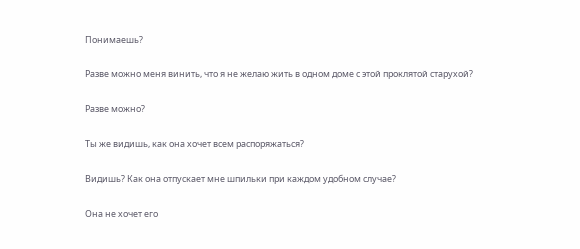Понимаешь?

Разве можно меня винить, что я не желаю жить в одном доме с этой проклятой старухой?

Разве можно?

Ты же видишь, как она хочет всем распоряжаться?

Видишь? Как она отпускает мне шпильки при каждом удобном случае?

Она не хочет его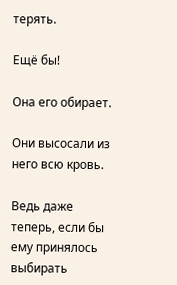терять.

Ещё бы!

Она его обирает.

Они высосали из него всю кровь.

Ведь даже теперь, если бы ему принялось выбирать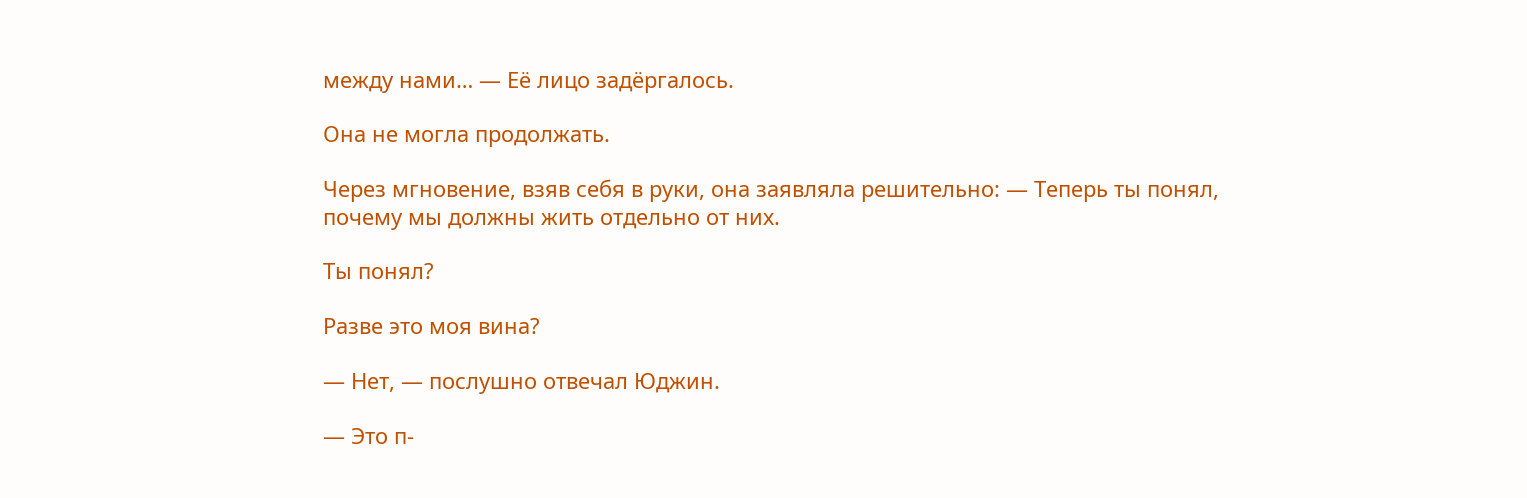между нами… — Её лицо задёргалось.

Она не могла продолжать.

Через мгновение, взяв себя в руки, она заявляла решительно: — Теперь ты понял, почему мы должны жить отдельно от них.

Ты понял?

Разве это моя вина?

— Нет, — послушно отвечал Юджин.

— Это п-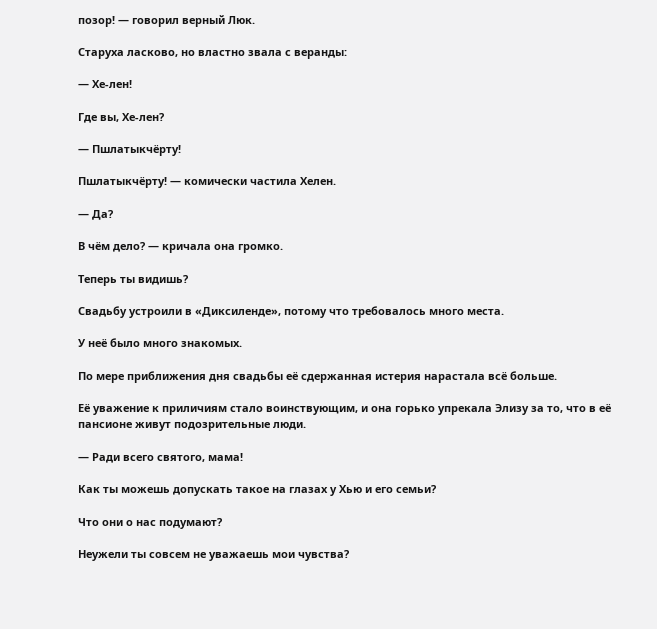позор! — говорил верный Люк.

Старуха ласково, но властно звала с веранды:

— Хе-лен!

Где вы, Хе-лен?

— Пшлатыкчёрту!

Пшлатыкчёрту! — комически частила Хелен.

— Да?

В чём дело? — кричала она громко.

Теперь ты видишь?

Свадьбу устроили в «Диксиленде», потому что требовалось много места.

У неё было много знакомых.

По мере приближения дня свадьбы её сдержанная истерия нарастала всё больше.

Её уважение к приличиям стало воинствующим, и она горько упрекала Элизу за то, что в её пансионе живут подозрительные люди.

— Ради всего святого, мама!

Как ты можешь допускать такое на глазах у Хью и его семьи?

Что они о нас подумают?

Неужели ты совсем не уважаешь мои чувства?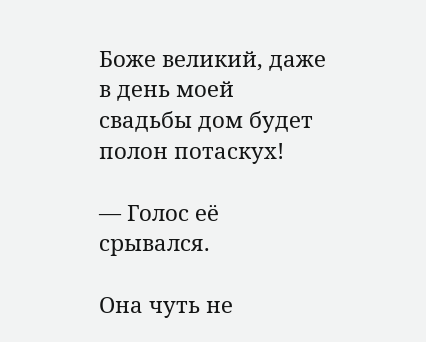Боже великий, даже в день моей свадьбы дом будет полон потаскух!

— Голос её срывался.

Она чуть не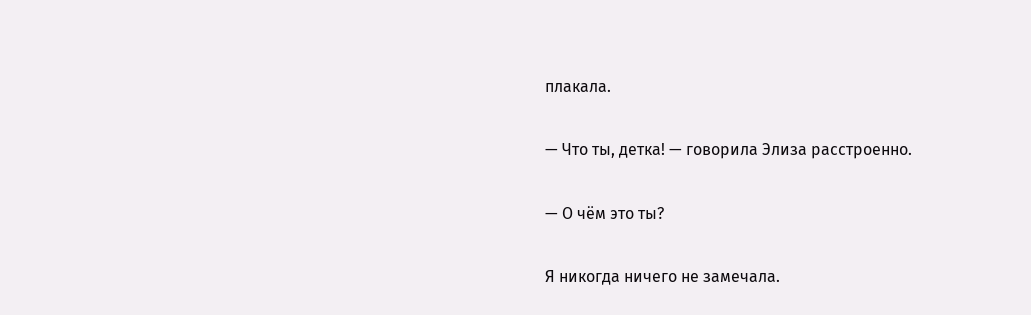плакала.

— Что ты, детка! — говорила Элиза расстроенно.

— О чём это ты?

Я никогда ничего не замечала.